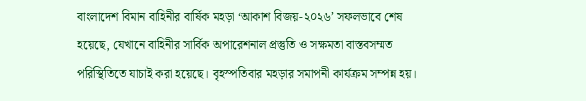বাংলাদেশ বিমান বাহিনীর বার্ষিক মহড়া ‘আকাশ বিজয়-২০২৬’ সফলভাবে শেষ হয়েছে, যেখানে বাহিনীর সার্বিক অপারেশনাল প্রস্তুতি ও সক্ষমতা বাস্তবসম্মত পরিস্থিতিতে যাচাই করা হয়েছে। বৃহস্পতিবার মহড়ার সমাপনী কার্যক্রম সম্পন্ন হয়।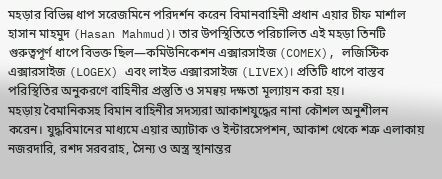মহড়ার বিভিন্ন ধাপ সরেজমিনে পরিদর্শন করেন বিমানবাহিনী প্রধান এয়ার চীফ মার্শাল হাসান মাহমুদ (Hasan Mahmud)। তার উপস্থিতিতে পরিচালিত এই মহড়া তিনটি গুরুত্বপূর্ণ ধাপে বিভক্ত ছিল—কমিউনিকেশন এক্সারসাইজ (COMEX), লজিস্টিক এক্সারসাইজ (LOGEX) এবং লাইভ এক্সারসাইজ (LIVEX)। প্রতিটি ধাপে বাস্তব পরিস্থিতির অনুকরণে বাহিনীর প্রস্তুতি ও সমন্বয় দক্ষতা মূল্যায়ন করা হয়।
মহড়ায় বৈমানিকসহ বিমান বাহিনীর সদস্যরা আকাশযুদ্ধের নানা কৌশল অনুশীলন করেন। যুদ্ধবিমানের মাধ্যমে এয়ার অ্যাটাক ও ইন্টারসেপশন, আকাশ থেকে শত্রু এলাকায় নজরদারি, রশদ সরবরাহ, সৈন্য ও অস্ত্র স্থানান্তর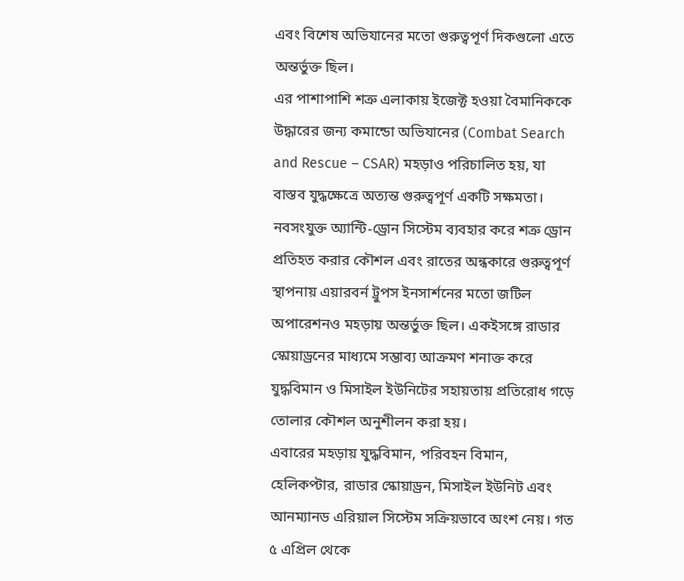এবং বিশেষ অভিযানের মতো গুরুত্বপূর্ণ দিকগুলো এতে অন্তর্ভুক্ত ছিল।
এর পাশাপাশি শত্রু এলাকায় ইজেক্ট হওয়া বৈমানিককে উদ্ধারের জন্য কমান্ডো অভিযানের (Combat Search and Rescue – CSAR) মহড়াও পরিচালিত হয়, যা বাস্তব যুদ্ধক্ষেত্রে অত্যন্ত গুরুত্বপূর্ণ একটি সক্ষমতা।
নবসংযুক্ত অ্যান্টি-ড্রোন সিস্টেম ব্যবহার করে শত্রু ড্রোন প্রতিহত করার কৌশল এবং রাতের অন্ধকারে গুরুত্বপূর্ণ স্থাপনায় এয়ারবর্ন ট্রুপস ইনসার্শনের মতো জটিল অপারেশনও মহড়ায় অন্তর্ভুক্ত ছিল। একইসঙ্গে রাডার স্কোয়াড্রনের মাধ্যমে সম্ভাব্য আক্রমণ শনাক্ত করে যুদ্ধবিমান ও মিসাইল ইউনিটের সহায়তায় প্রতিরোধ গড়ে তোলার কৌশল অনুশীলন করা হয়।
এবারের মহড়ায় যুদ্ধবিমান, পরিবহন বিমান, হেলিকপ্টার, রাডার স্কোয়াড্রন, মিসাইল ইউনিট এবং আনম্যানড এরিয়াল সিস্টেম সক্রিয়ভাবে অংশ নেয়। গত ৫ এপ্রিল থেকে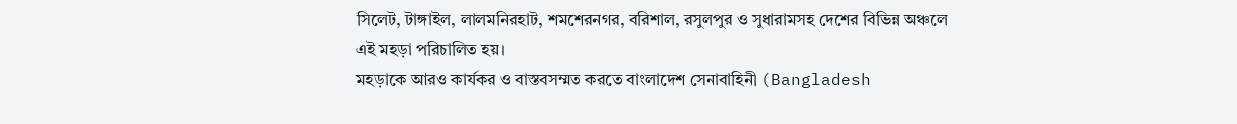সিলেট, টাঙ্গাইল, লালমনিরহাট, শমশেরনগর, বরিশাল, রসুলপুর ও সুধারামসহ দেশের বিভিন্ন অঞ্চলে এই মহড়া পরিচালিত হয়।
মহড়াকে আরও কার্যকর ও বাস্তবসম্মত করতে বাংলাদেশ সেনাবাহিনী (Bangladesh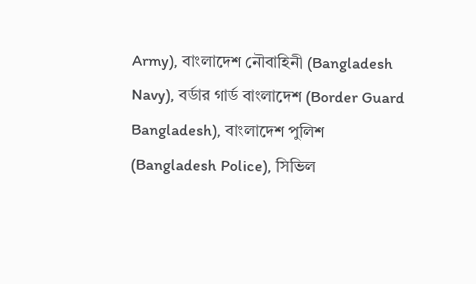Army), বাংলাদেশ নৌবাহিনী (Bangladesh Navy), বর্ডার গার্ড বাংলাদেশ (Border Guard Bangladesh), বাংলাদেশ পুলিশ (Bangladesh Police), সিভিল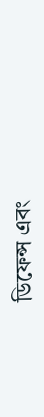ডিফেন্স এবং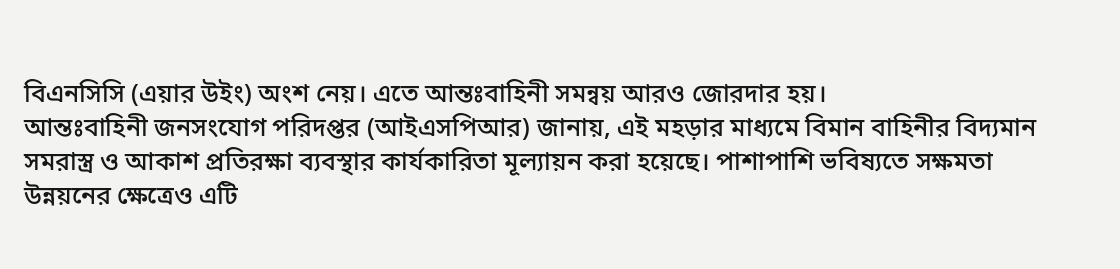বিএনসিসি (এয়ার উইং) অংশ নেয়। এতে আন্তঃবাহিনী সমন্বয় আরও জোরদার হয়।
আন্তঃবাহিনী জনসংযোগ পরিদপ্তর (আইএসপিআর) জানায়, এই মহড়ার মাধ্যমে বিমান বাহিনীর বিদ্যমান সমরাস্ত্র ও আকাশ প্রতিরক্ষা ব্যবস্থার কার্যকারিতা মূল্যায়ন করা হয়েছে। পাশাপাশি ভবিষ্যতে সক্ষমতা উন্নয়নের ক্ষেত্রেও এটি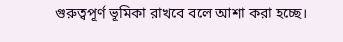গুরুত্বপূর্ণ ভূমিকা রাখবে বলে আশা করা হচ্ছে।